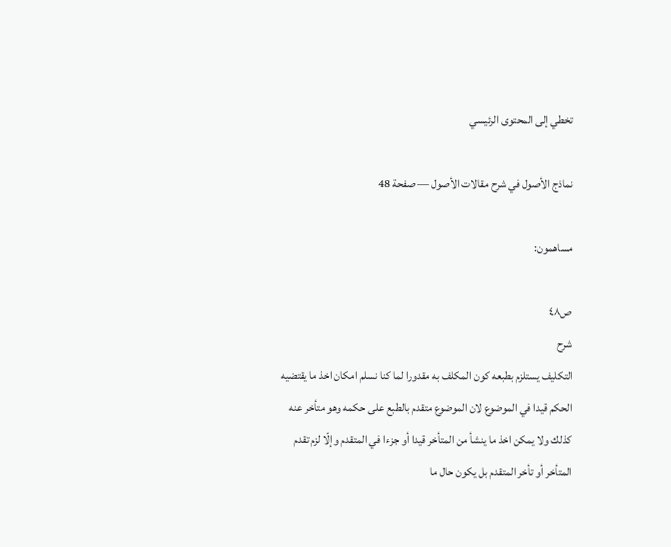تخطي إلى المحتوى الرئيسي

نماذج الأصول في شرح مقالات الأصول — صفحة 48

مساهمون:

ص٤٨
شرح
التكليف يستلزم بطبعه كون المكلف به مقدورا لما كنا نسلم امكان اخذ ما يقتضيه الحكم قيدا في الموضوع لان الموضوع متقدم بالطبع على حكمه وهو متأخر عنه كذلك ولا يمكن اخذ ما ينشأ من المتأخر قيدا أو جزءا في المتقدم وإلّا لزم تقدم المتأخر أو تأخر المتقدم بل يكون حال ما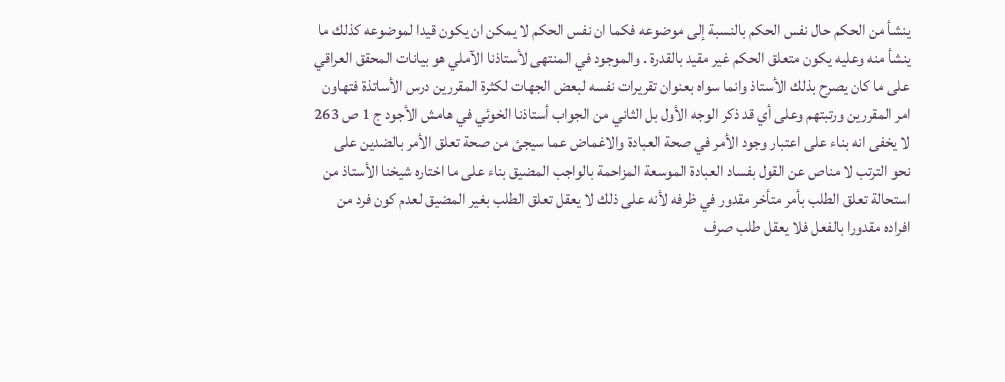ينشأ من الحكم حال نفس الحكم بالنسبة إلى موضوعه فكما ان نفس الحكم لا يمكن ان يكون قيدا لموضوعه كذلك ما ينشأ منه وعليه يكون متعلق الحكم غير مقيد بالقدرة . والموجود في المنتهى لأستاذنا الآملي هو بيانات المحقق العراقي على ما كان يصرح بذلك الأستاذ وانما سواه بعنوان تقريرات نفسه لبعض الجهات لكثرة المقررين درس الأساتذة فتهاون امر المقررين ورتبتهم وعلى أي قد ذكر الوجه الأول بل الثاني من الجواب أستاذنا الخوئي في هامش الأجود ج 1 ص 263 لا يخفى انه بناء على اعتبار وجود الأمر في صحة العبادة والاغماض عما سيجئ من صحة تعلق الأمر بالضدين على نحو الترتب لا مناص عن القول بفساد العبادة الموسعة المزاحمة بالواجب المضيق بناء على ما اختاره شيخنا الأستاذ من استحالة تعلق الطلب بأمر متأخر مقدور في ظرفه لأنه على ذلك لا يعقل تعلق الطلب بغير المضيق لعدم كون فرد من افراده مقدورا بالفعل فلا يعقل طلب صرف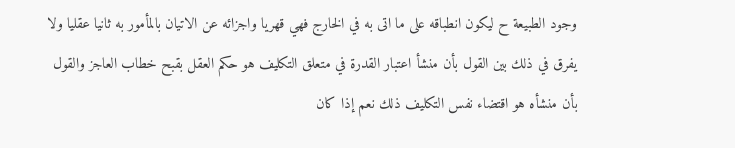وجود الطبيعة ح ليكون انطباقه على ما اتى به في الخارج فهي قهريا واجزائه عن الاتيان بالمأمور به ثانيا عقليا ولا يفرق في ذلك بين القول بأن منشأ اعتبار القدرة في متعلق التكليف هو حكم العقل بقبح خطاب العاجز والقول بأن منشأه هو اقتضاء نفس التكليف ذلك نعم إذا كان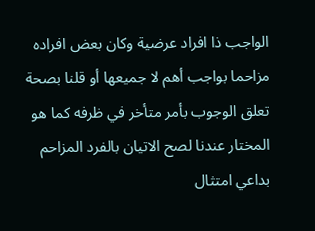الواجب ذا افراد عرضية وكان بعض افراده مزاحما بواجب أهم لا جميعها أو قلنا بصحة تعلق الوجوب بأمر متأخر في ظرفه كما هو المختار عندنا لصح الاتيان بالفرد المزاحم بداعي امتثال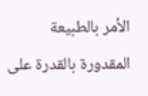الأمر بالطبيعة المقدورة بالقدرة على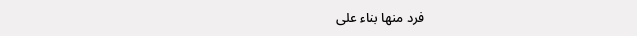فرد منها بناء على